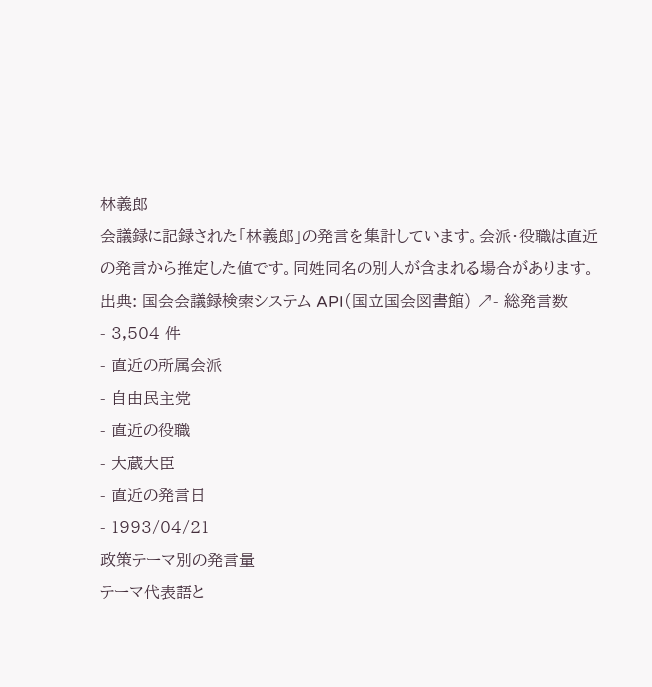林義郎
会議録に記録された「林義郎」の発言を集計しています。会派・役職は直近の発言から推定した値です。同姓同名の別人が含まれる場合があります。
出典: 国会会議録検索システム API(国立国会図書館) ↗- 総発言数
- 3,504 件
- 直近の所属会派
- 自由民主党
- 直近の役職
- 大蔵大臣
- 直近の発言日
- 1993/04/21
政策テーマ別の発言量
テーマ代表語と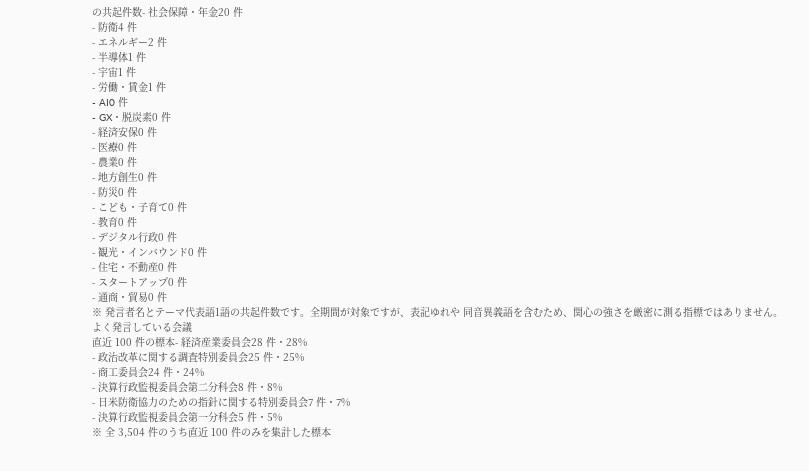の共起件数- 社会保障・年金20 件
- 防衛4 件
- エネルギー2 件
- 半導体1 件
- 宇宙1 件
- 労働・賃金1 件
- AI0 件
- GX・脱炭素0 件
- 経済安保0 件
- 医療0 件
- 農業0 件
- 地方創生0 件
- 防災0 件
- こども・子育て0 件
- 教育0 件
- デジタル行政0 件
- 観光・インバウンド0 件
- 住宅・不動産0 件
- スタートアップ0 件
- 通商・貿易0 件
※ 発言者名とテーマ代表語1語の共起件数です。全期間が対象ですが、表記ゆれや 同音異義語を含むため、関心の強さを厳密に測る指標ではありません。
よく発言している会議
直近 100 件の標本- 経済産業委員会28 件・28%
- 政治改革に関する調査特別委員会25 件・25%
- 商工委員会24 件・24%
- 決算行政監視委員会第二分科会8 件・8%
- 日米防衛協力のための指針に関する特別委員会7 件・7%
- 決算行政監視委員会第一分科会5 件・5%
※ 全 3,504 件のうち直近 100 件のみを集計した標本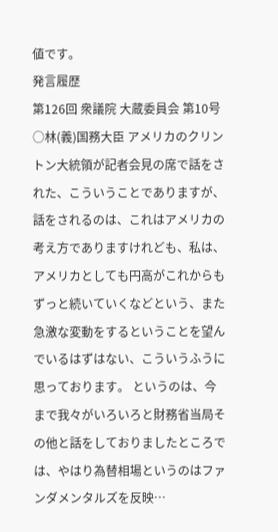値です。
発言履歴
第126回 衆議院 大蔵委員会 第10号
○林(義)国務大臣 アメリカのクリントン大統領が記者会見の席で話をされた、こういうことでありますが、話をされるのは、これはアメリカの考え方でありますけれども、私は、アメリカとしても円高がこれからもずっと続いていくなどという、また急激な変動をするということを望んでいるはずはない、こういうふうに思っております。 というのは、今まで我々がいろいろと財務省当局その他と話をしておりましたところでは、やはり為替相場というのはファンダメンタルズを反映…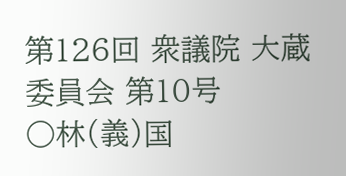第126回 衆議院 大蔵委員会 第10号
○林(義)国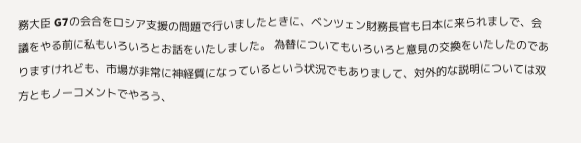務大臣 G7の会合をロシア支援の問題で行いましたときに、ベンツェン財務長官も日本に来られましで、会議をやる前に私もいろいろとお話をいたしました。 為替についてもいろいろと意見の交換をいたしたのでありますけれども、市場が非常に神経質になっているという状況でもありまして、対外的な説明については双方ともノーコメントでやろう、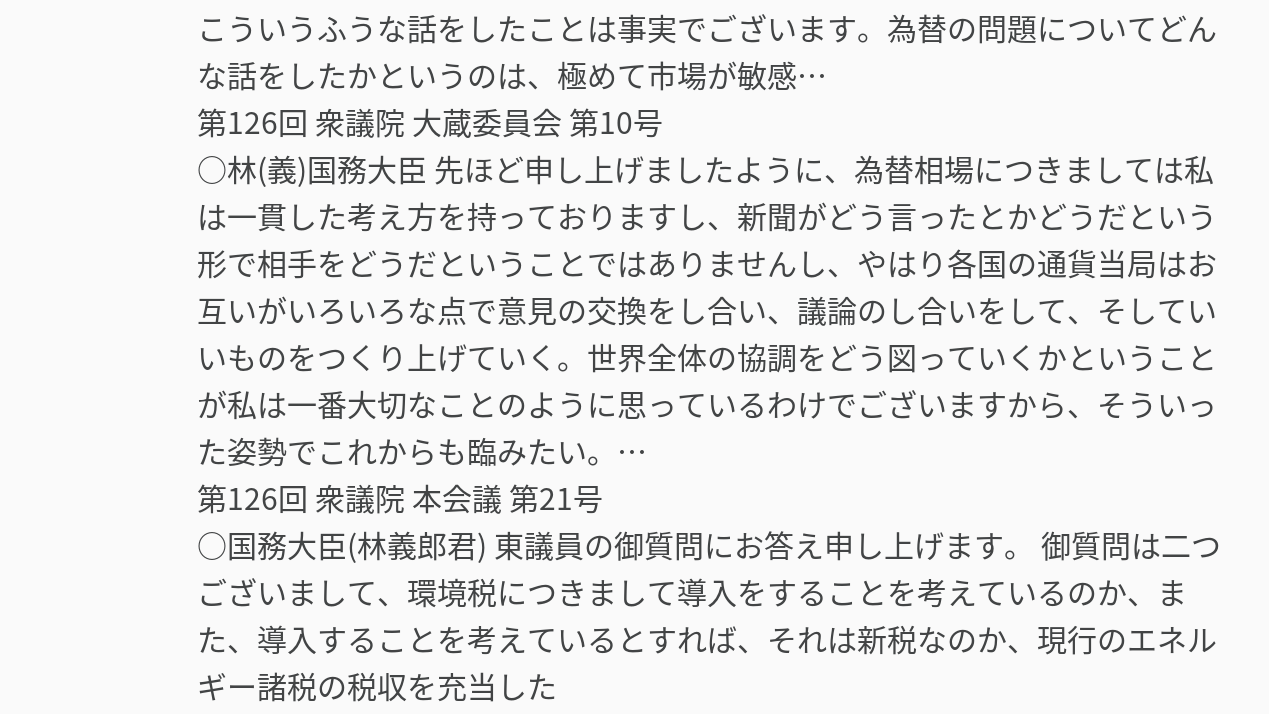こういうふうな話をしたことは事実でございます。為替の問題についてどんな話をしたかというのは、極めて市場が敏感…
第126回 衆議院 大蔵委員会 第10号
○林(義)国務大臣 先ほど申し上げましたように、為替相場につきましては私は一貫した考え方を持っておりますし、新聞がどう言ったとかどうだという形で相手をどうだということではありませんし、やはり各国の通貨当局はお互いがいろいろな点で意見の交換をし合い、議論のし合いをして、そしていいものをつくり上げていく。世界全体の協調をどう図っていくかということが私は一番大切なことのように思っているわけでございますから、そういった姿勢でこれからも臨みたい。…
第126回 衆議院 本会議 第21号
○国務大臣(林義郎君) 東議員の御質問にお答え申し上げます。 御質問は二つございまして、環境税につきまして導入をすることを考えているのか、また、導入することを考えているとすれば、それは新税なのか、現行のエネルギー諸税の税収を充当した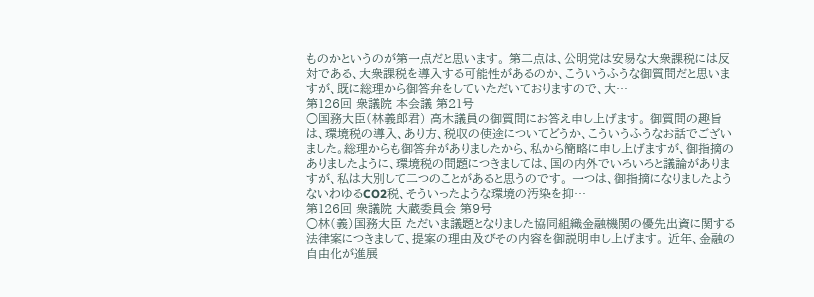ものかというのが第一点だと思います。 第二点は、公明党は安易な大衆課税には反対である、大衆課税を導入する可能性があるのか、こういうふうな御質問だと思いますが、既に総理から御答弁をしていただいておりますので、大…
第126回 衆議院 本会議 第21号
○国務大臣(林義郎君) 高木議員の御質問にお答え申し上げます。 御質問の趣旨は、環境税の導入、あり方、税収の使途についてどうか、こういうふうなお話でございました。総理からも御答弁がありましたから、私から簡略に申し上げますが、御指摘のありましたように、環境税の問題につきましては、国の内外でいろいろと議論がありますが、私は大別して二つのことがあると思うのです。 一つは、御指摘になりましたようないわゆるCO2税、そういったような環境の汚染を抑…
第126回 衆議院 大蔵委員会 第9号
○林(義)国務大臣 ただいま議題となりました協同組織金融機関の優先出資に関する法律案につきまして、提案の理由及びその内容を御説明申し上げます。 近年、金融の自由化が進展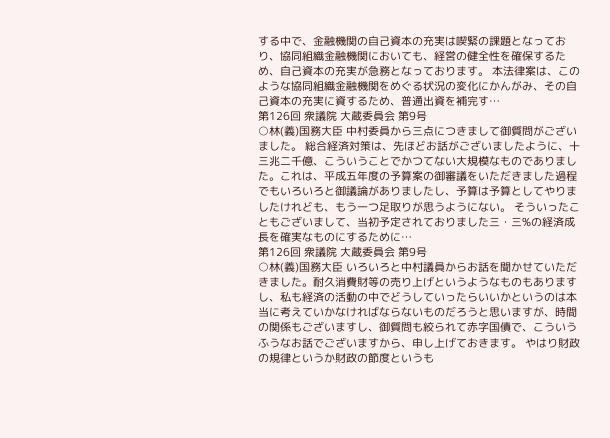する中で、金融機関の自己資本の充実は喫緊の課題となっており、協同組織金融機関においても、経営の健全性を確保するため、自己資本の充実が急務となっております。 本法律案は、このような協同組織金融機関をめぐる状況の変化にかんがみ、その自己資本の充実に資するため、普通出資を補完す…
第126回 衆議院 大蔵委員会 第9号
○林(義)国務大臣 中村委員から三点につきまして御質問がございました。 総合経済対策は、先ほどお話がございましたように、十三兆二千億、こういうことでかつてない大規模なものでありました。これは、平成五年度の予算案の御審議をいただきました過程でもいろいろと御議論がありましたし、予算は予算としてやりましたけれども、もう一つ足取りが思うようにない。 そういったこともございまして、当初予定されておりました三・三%の経済成長を確実なものにするために…
第126回 衆議院 大蔵委員会 第9号
○林(義)国務大臣 いろいろと中村議員からお話を聞かせていただきました。耐久消費財等の売り上げというようなものもありますし、私も経済の活動の中でどうしていったらいいかというのは本当に考えていかなければならないものだろうと思いますが、時間の関係もございますし、御質問も絞られて赤字国債で、こういうふうなお話でございますから、申し上げておきます。 やはり財政の規律というか財政の節度というも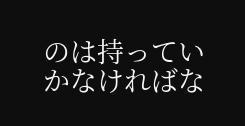のは持っていかなければな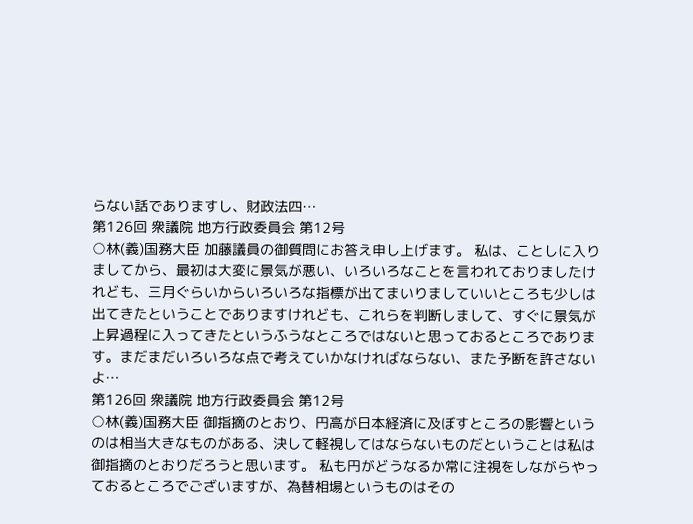らない話でありますし、財政法四…
第126回 衆議院 地方行政委員会 第12号
○林(義)国務大臣 加藤議員の御質問にお答え申し上げます。 私は、ことしに入りましてから、最初は大変に景気が悪い、いろいろなことを言われておりましたけれども、三月ぐらいからいろいろな指標が出てまいりましていいところも少しは出てきたということでありますけれども、これらを判断しまして、すぐに景気が上昇過程に入ってきたというふうなところではないと思っておるところであります。まだまだいろいろな点で考えていかなければならない、また予断を許さないよ…
第126回 衆議院 地方行政委員会 第12号
○林(義)国務大臣 御指摘のとおり、円高が日本経済に及ぼすところの影響というのは相当大きなものがある、決して軽視してはならないものだということは私は御指摘のとおりだろうと思います。 私も円がどうなるか常に注視をしながらやっておるところでございますが、為替相場というものはその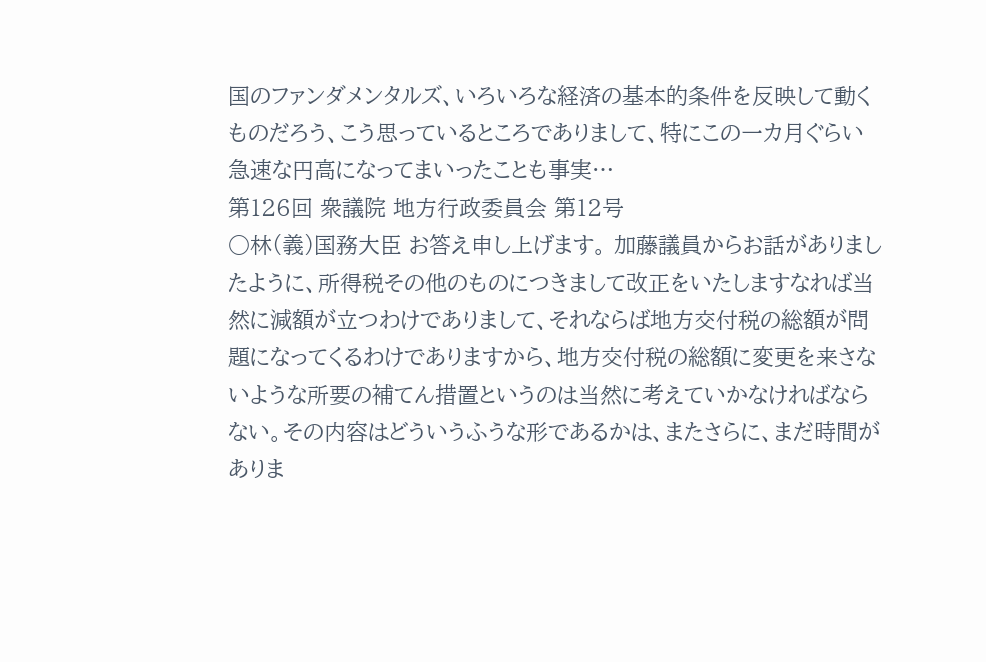国のファンダメンタルズ、いろいろな経済の基本的条件を反映して動くものだろう、こう思っているところでありまして、特にこの一カ月ぐらい急速な円高になってまいったことも事実…
第126回 衆議院 地方行政委員会 第12号
○林(義)国務大臣 お答え申し上げます。 加藤議員からお話がありましたように、所得税その他のものにつきまして改正をいたしますなれば当然に減額が立つわけでありまして、それならば地方交付税の総額が問題になってくるわけでありますから、地方交付税の総額に変更を来さないような所要の補てん措置というのは当然に考えていかなければならない。その内容はどういうふうな形であるかは、またさらに、まだ時間がありま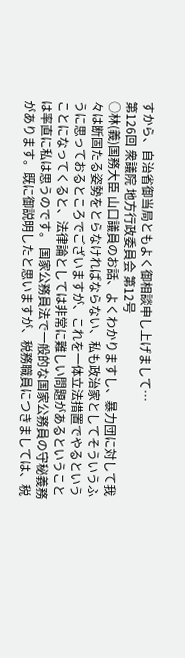すから、自治省御当局ともよく御相談申し上げまして…
第126回 衆議院 地方行政委員会 第12号
○林(義)国務大臣 山口議員のお話、よくわかりますし、暴力団に対して我々は断固たる姿勢をとらなければならない、私も政治家としてそういうふうに思っておるところでございますが、これを一体立法措置でやるということになってくると、法律論としては非常に難しい問題があるということは率直に私は思うのです。 国家公務員法で一般的な国家公務員の守秘義務があります。既に御説明したと思いますが、税務職員につきましては、税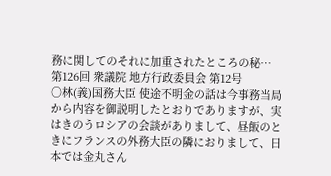務に関してのそれに加重されたところの秘…
第126回 衆議院 地方行政委員会 第12号
○林(義)国務大臣 使途不明金の話は今事務当局から内容を御説明したとおりでありますが、実はきのうロシアの会談がありまして、昼飯のときにフランスの外務大臣の隣におりまして、日本では金丸さん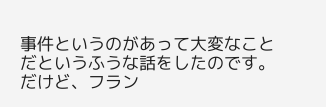事件というのがあって大変なことだというふうな話をしたのです。だけど、フラン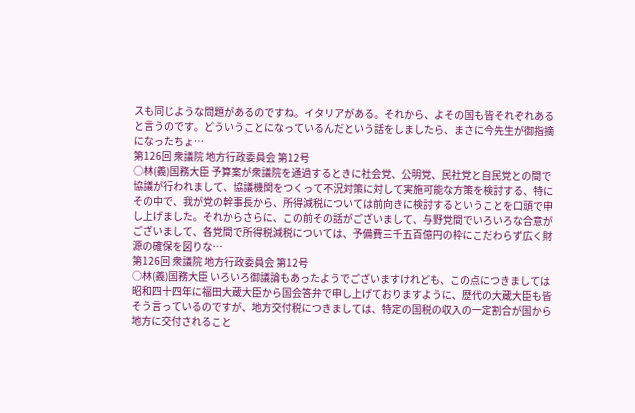スも同じような問題があるのですね。イタリアがある。それから、よその国も皆それぞれあると言うのです。どういうことになっているんだという話をしましたら、まさに今先生が御指摘になったちょ…
第126回 衆議院 地方行政委員会 第12号
○林(義)国務大臣 予算案が衆議院を通過するときに社会党、公明党、民社党と自民党との間で協議が行われまして、協議機関をつくって不況対策に対して実施可能な方策を検討する、特にその中で、我が党の幹事長から、所得減税については前向きに検討するということを口頭で申し上げました。それからさらに、この前その話がございまして、与野党間でいろいろな合意がございまして、各党間で所得税減税については、予備費三千五百億円の枠にこだわらず広く財源の確保を図りな…
第126回 衆議院 地方行政委員会 第12号
○林(義)国務大臣 いろいろ御議論もあったようでございますけれども、この点につきましては昭和四十四年に福田大蔵大臣から国会答弁で申し上げておりますように、歴代の大蔵大臣も皆そう言っているのですが、地方交付税につきましては、特定の国税の収入の一定割合が国から地方に交付されること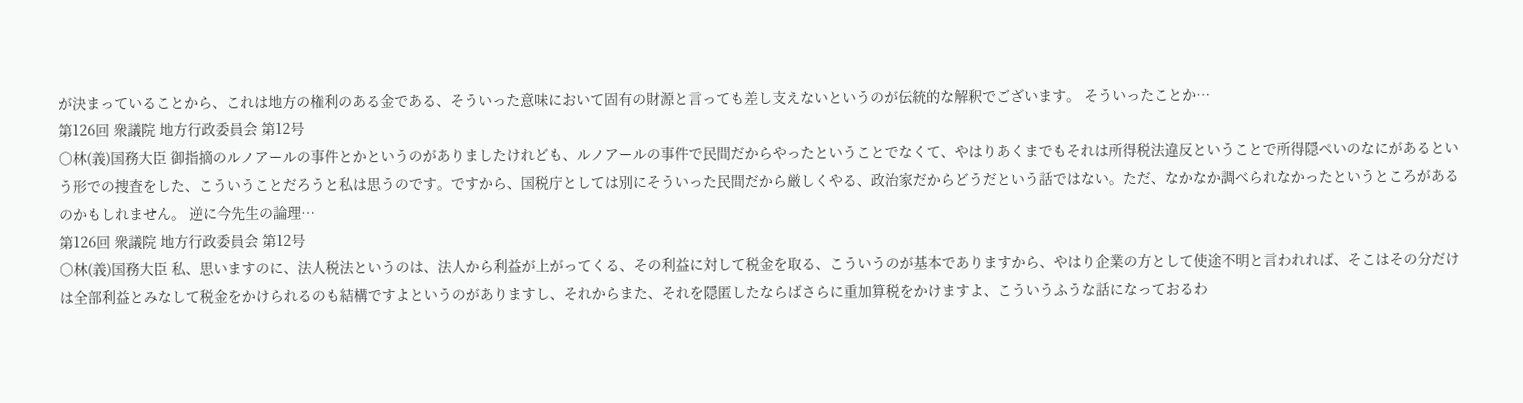が決まっていることから、これは地方の権利のある金である、そういった意味において固有の財源と言っても差し支えないというのが伝統的な解釈でございます。 そういったことか…
第126回 衆議院 地方行政委員会 第12号
○林(義)国務大臣 御指摘のルノアールの事件とかというのがありましたけれども、ルノアールの事件で民間だからやったということでなくて、やはりあくまでもそれは所得税法違反ということで所得隠ぺいのなにがあるという形での捜査をした、こういうことだろうと私は思うのです。ですから、国税庁としては別にそういった民間だから厳しくやる、政治家だからどうだという話ではない。ただ、なかなか調べられなかったというところがあるのかもしれません。 逆に今先生の論理…
第126回 衆議院 地方行政委員会 第12号
○林(義)国務大臣 私、思いますのに、法人税法というのは、法人から利益が上がってくる、その利益に対して税金を取る、こういうのが基本でありますから、やはり企業の方として使途不明と言われれば、そこはその分だけは全部利益とみなして税金をかけられるのも結構ですよというのがありますし、それからまた、それを隠匿したならばさらに重加算税をかけますよ、こういうふうな話になっておるわ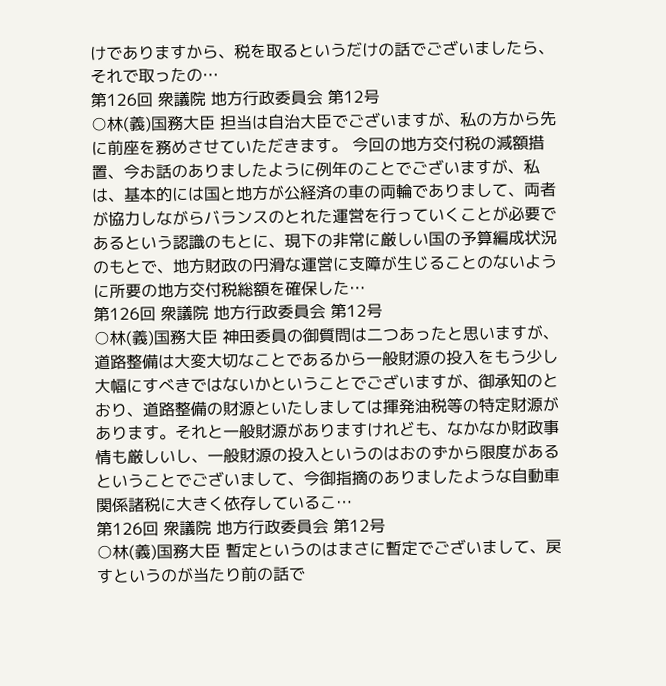けでありますから、税を取るというだけの話でございましたら、それで取ったの…
第126回 衆議院 地方行政委員会 第12号
○林(義)国務大臣 担当は自治大臣でございますが、私の方から先に前座を務めさせていただきます。 今回の地方交付税の減額措置、今お話のありましたように例年のことでございますが、私は、基本的には国と地方が公経済の車の両輪でありまして、両者が協力しながらバランスのとれた運営を行っていくことが必要であるという認識のもとに、現下の非常に厳しい国の予算編成状況のもとで、地方財政の円滑な運営に支障が生じることのないように所要の地方交付税総額を確保した…
第126回 衆議院 地方行政委員会 第12号
○林(義)国務大臣 神田委員の御質問は二つあったと思いますが、道路整備は大変大切なことであるから一般財源の投入をもう少し大幅にすべきではないかということでございますが、御承知のとおり、道路整備の財源といたしましては揮発油税等の特定財源があります。それと一般財源がありますけれども、なかなか財政事情も厳しいし、一般財源の投入というのはおのずから限度があるということでございまして、今御指摘のありましたような自動車関係諸税に大きく依存しているこ…
第126回 衆議院 地方行政委員会 第12号
○林(義)国務大臣 暫定というのはまさに暫定でございまして、戻すというのが当たり前の話で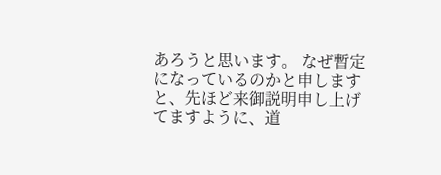あろうと思います。 なぜ暫定になっているのかと申しますと、先ほど来御説明申し上げてますように、道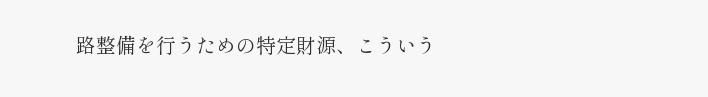路整備を行うための特定財源、こういう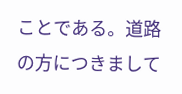ことである。道路の方につきまして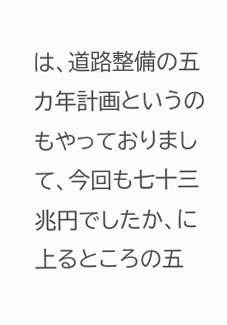は、道路整備の五カ年計画というのもやっておりまして、今回も七十三兆円でしたか、に上るところの五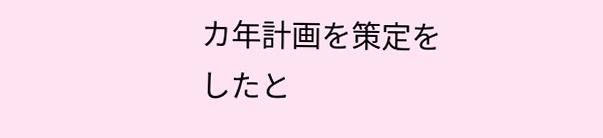カ年計画を策定をしたと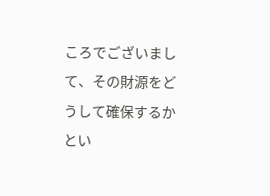ころでございまして、その財源をどうして確保するかとい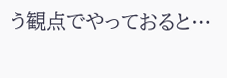う観点でやっておると…